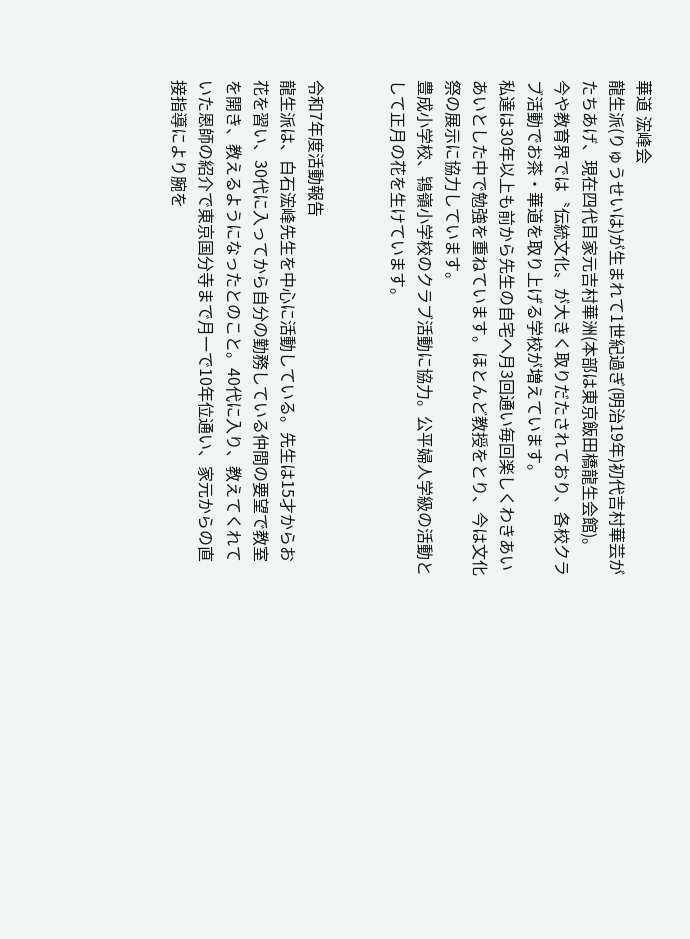華道 浤峰会
龍生派(りゅうせいは)が生まれて1世紀過ぎ(明治19年)初代吉村華芸がたちあげ、現在四代目家元吉村華洲(本部は東京飯田橋龍生会館)。
今や教育界では〝伝統文化〟が大きく取りだたされており、各校クラブ活動でお茶・華道を取り上げる学校が増えています。
私達は30年以上も前から先生の自宅へ月3回通い毎回楽しくわきあいあいとした中で勉強を重ねています。ほとんど教授をとり、今は文化祭の展示に協力しています。
豊成小学校、鴇嶺小学校のクラブ活動に協力。公平婦人学級の活動として正月の花を生けています。


令和7年度活動報告
龍生派は、白石浤峰先生を中心に活動している。先生は15才からお花を習い、30代に入ってから自分の勤務している仲間の要望で教室を開き、教えるようになったとのこと。40代に入り、教えてくれていた恩師の紹介で東京国分寺まで月一で10年位通い、家元からの直接指導により腕を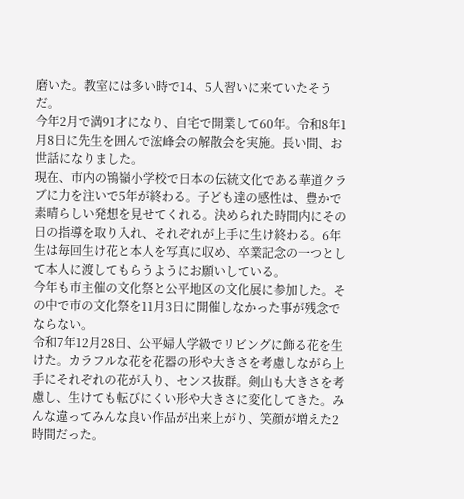磨いた。教室には多い時で14、5人習いに来ていたそうだ。
今年2月で満91才になり、自宅で開業して60年。令和8年1月8日に先生を囲んで浤峰会の解散会を実施。長い間、お世話になりました。
現在、市内の鴇嶺小学校で日本の伝統文化である華道クラブに力を注いで5年が終わる。子ども達の感性は、豊かで素晴らしい発想を見せてくれる。決められた時間内にその日の指導を取り入れ、それぞれが上手に生け終わる。6年生は毎回生け花と本人を写真に収め、卒業記念の一つとして本人に渡してもらうようにお願いしている。
今年も市主催の文化祭と公平地区の文化展に参加した。その中で市の文化祭を11月3日に開催しなかった事が残念でならない。
令和7年12月28日、公平婦人学級でリビングに飾る花を生けた。カラフルな花を花器の形や大きさを考慮しながら上手にそれぞれの花が入り、センス抜群。剣山も大きさを考慮し、生けても転びにくい形や大きさに変化してきた。みんな違ってみんな良い作品が出来上がり、笑顔が増えた2時間だった。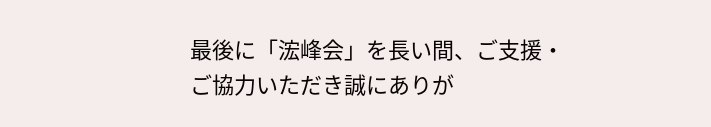最後に「浤峰会」を長い間、ご支援・ご協力いただき誠にありが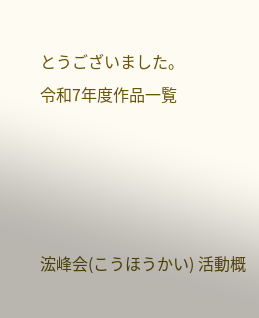とうございました。
令和7年度作品一覧




浤峰会(こうほうかい) 活動概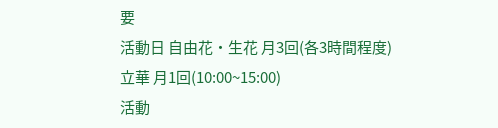要
活動日 自由花・生花 月3回(各3時間程度)
立華 月1回(10:00~15:00)
活動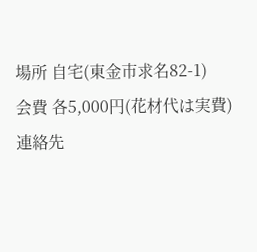場所 自宅(東金市求名82-1)
会費 各5,000円(花材代は実費)
連絡先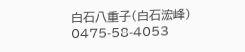白石八重子(白石浤峰)
0475-58-4053